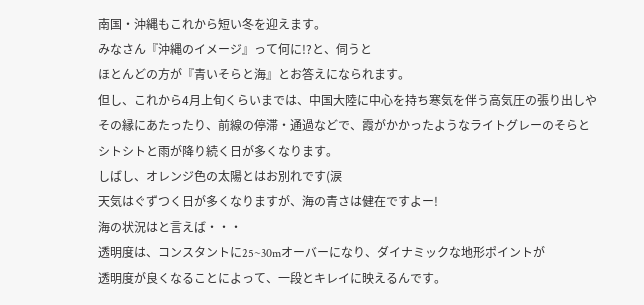南国・沖縄もこれから短い冬を迎えます。
みなさん『沖縄のイメージ』って何に!?と、伺うと
ほとんどの方が『青いそらと海』とお答えになられます。
但し、これから4月上旬くらいまでは、中国大陸に中心を持ち寒気を伴う高気圧の張り出しや
その縁にあたったり、前線の停滞・通過などで、霞がかかったようなライトグレーのそらと
シトシトと雨が降り続く日が多くなります。
しばし、オレンジ色の太陽とはお別れです(涙
天気はぐずつく日が多くなりますが、海の青さは健在ですよー!
海の状況はと言えば・・・
透明度は、コンスタントに25~30mオーバーになり、ダイナミックな地形ポイントが
透明度が良くなることによって、一段とキレイに映えるんです。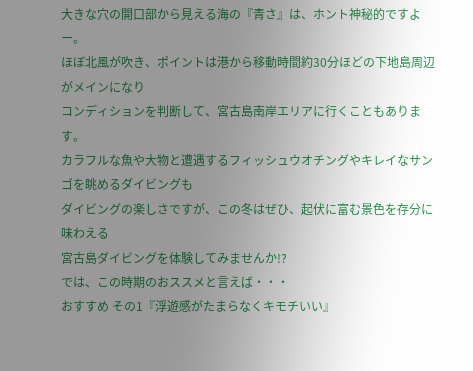大きな穴の開口部から見える海の『青さ』は、ホント神秘的ですよー。
ほぼ北風が吹き、ポイントは港から移動時間約30分ほどの下地島周辺がメインになり
コンディションを判断して、宮古島南岸エリアに行くこともあります。
カラフルな魚や大物と遭遇するフィッシュウオチングやキレイなサンゴを眺めるダイビングも
ダイビングの楽しさですが、この冬はぜひ、起伏に富む景色を存分に味わえる
宮古島ダイビングを体験してみませんか!?
では、この時期のおススメと言えば・・・
おすすめ その1『浮遊感がたまらなくキモチいい』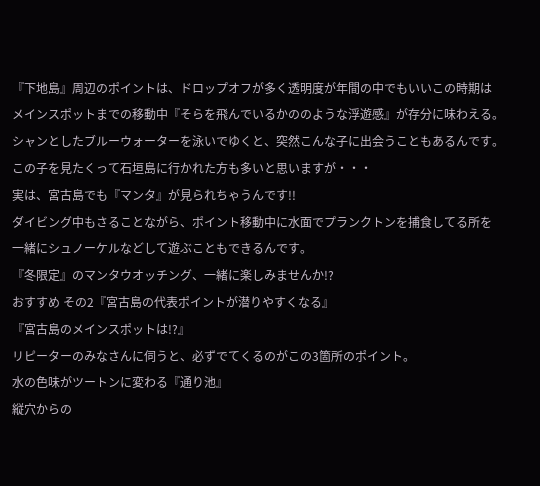『下地島』周辺のポイントは、ドロップオフが多く透明度が年間の中でもいいこの時期は
メインスポットまでの移動中『そらを飛んでいるかののような浮遊感』が存分に味わえる。
シャンとしたブルーウォーターを泳いでゆくと、突然こんな子に出会うこともあるんです。
この子を見たくって石垣島に行かれた方も多いと思いますが・・・
実は、宮古島でも『マンタ』が見られちゃうんです!!
ダイビング中もさることながら、ポイント移動中に水面でプランクトンを捕食してる所を
一緒にシュノーケルなどして遊ぶこともできるんです。
『冬限定』のマンタウオッチング、一緒に楽しみませんか!?
おすすめ その2『宮古島の代表ポイントが潜りやすくなる』
『宮古島のメインスポットは!?』
リピーターのみなさんに伺うと、必ずでてくるのがこの3箇所のポイント。
水の色味がツートンに変わる『通り池』
縦穴からの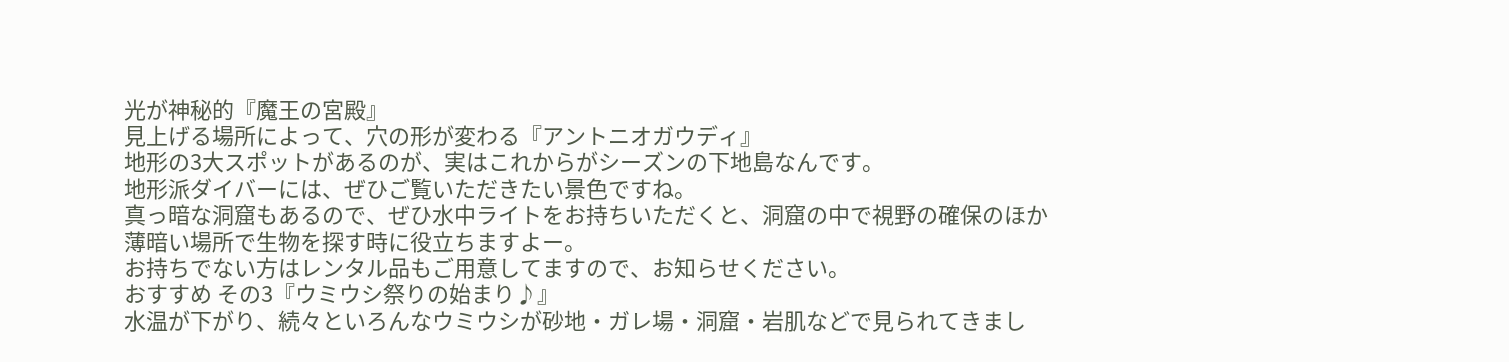光が神秘的『魔王の宮殿』
見上げる場所によって、穴の形が変わる『アントニオガウディ』
地形の3大スポットがあるのが、実はこれからがシーズンの下地島なんです。
地形派ダイバーには、ぜひご覧いただきたい景色ですね。
真っ暗な洞窟もあるので、ぜひ水中ライトをお持ちいただくと、洞窟の中で視野の確保のほか
薄暗い場所で生物を探す時に役立ちますよー。
お持ちでない方はレンタル品もご用意してますので、お知らせください。
おすすめ その3『ウミウシ祭りの始まり♪』
水温が下がり、続々といろんなウミウシが砂地・ガレ場・洞窟・岩肌などで見られてきまし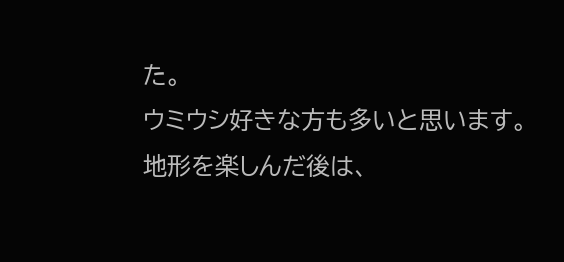た。
ウミウシ好きな方も多いと思います。
地形を楽しんだ後は、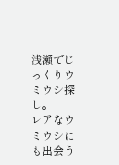浅瀬でじっくりウミウシ探し。
レアなウミウシにも出会う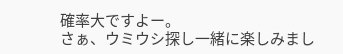確率大ですよー。
さぁ、ウミウシ探し一緒に楽しみまし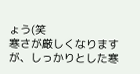ょう(笑
寒さが厳しくなりますが、しっかりとした寒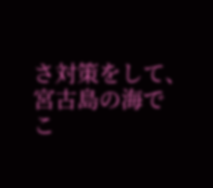さ対策をして、宮古島の海で
こ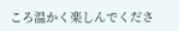ころ温かく楽しんでくださ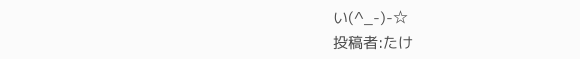い(^_-)-☆
投稿者:たけ